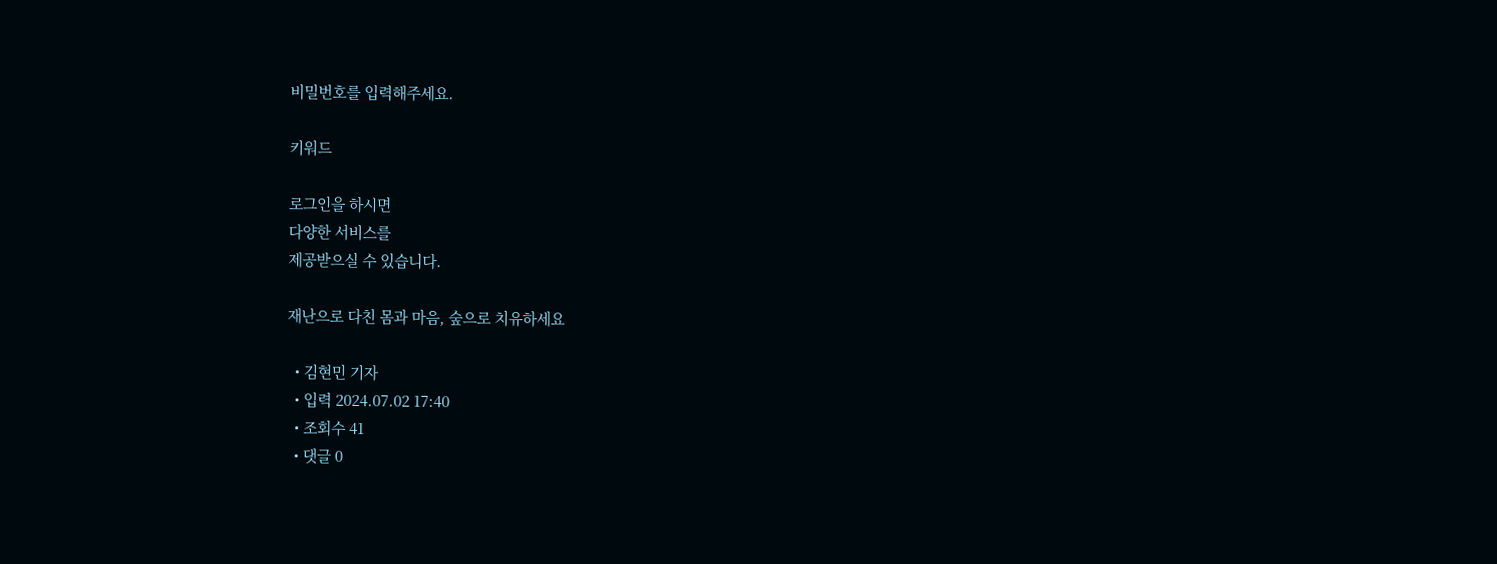비밀번호를 입력해주세요.

키워드

로그인을 하시면
다양한 서비스를
제공받으실 수 있습니다.

재난으로 다친 몸과 마음, 숲으로 치유하세요

  • 김현민 기자
  • 입력 2024.07.02 17:40
  • 조회수 41
  • 댓글 0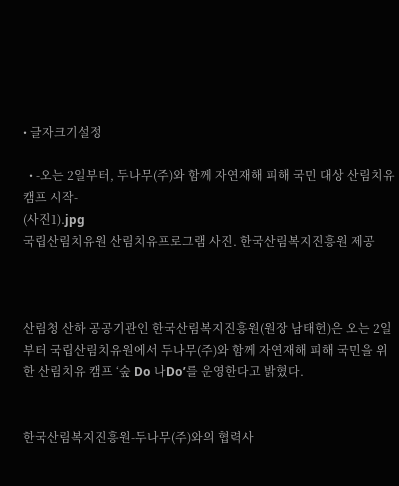• 글자크기설정

  • -오는 2일부터, 두나무(주)와 함께 자연재해 피해 국민 대상 산림치유 캠프 시작-
(사진1).jpg
국립산림치유원 산림치유프로그램 사진. 한국산림복지진흥원 제공



산림청 산하 공공기관인 한국산림복지진흥원(원장 남태헌)은 오는 2일부터 국립산림치유원에서 두나무(주)와 함께 자연재해 피해 국민을 위한 산림치유 캠프 ‘숲 Do 나Do’를 운영한다고 밝혔다.


한국산림복지진흥원-두나무(주)와의 협력사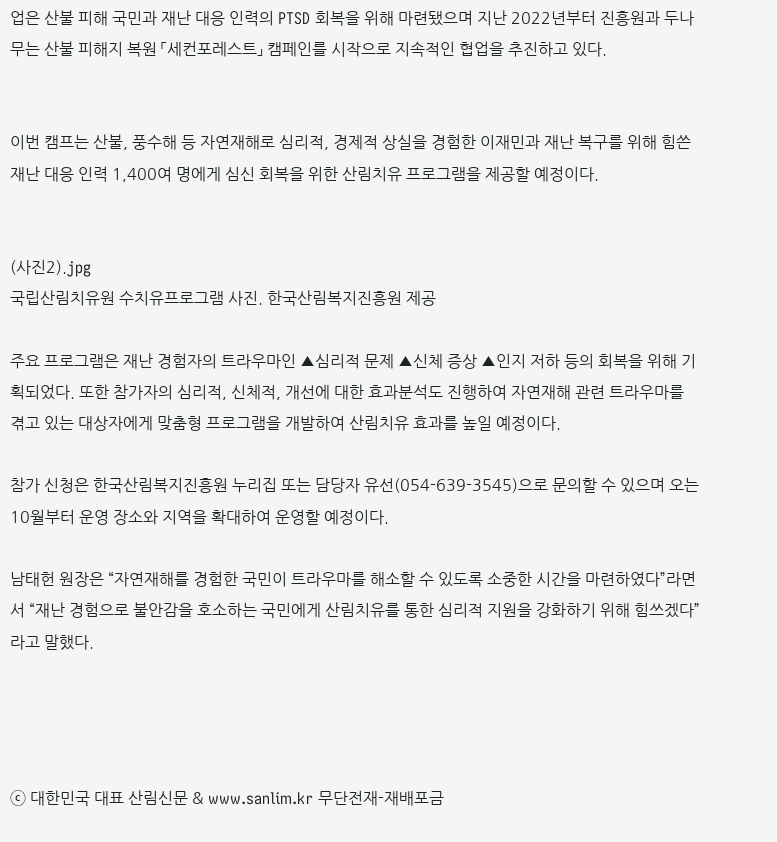업은 산불 피해 국민과 재난 대응 인력의 PTSD 회복을 위해 마련됐으며 지난 2022년부터 진흥원과 두나무는 산불 피해지 복원 「세컨포레스트」 캠페인를 시작으로 지속적인 협업을 추진하고 있다.


이번 캠프는 산불, 풍수해 등 자연재해로 심리적, 경제적 상실을 경험한 이재민과 재난 복구를 위해 힘쓴 재난 대응 인력 1,400여 명에게 심신 회복을 위한 산림치유 프로그램을 제공할 예정이다.


(사진2).jpg
국립산림치유원 수치유프로그램 사진. 한국산림복지진흥원 제공

주요 프로그램은 재난 경험자의 트라우마인 ▲심리적 문제 ▲신체 증상 ▲인지 저하 등의 회복을 위해 기획되었다. 또한 참가자의 심리적, 신체적, 개선에 대한 효과분석도 진행하여 자연재해 관련 트라우마를 겪고 있는 대상자에게 맞춤형 프로그램을 개발하여 산림치유 효과를 높일 예정이다.

참가 신청은 한국산림복지진흥원 누리집 또는 담당자 유선(054-639-3545)으로 문의할 수 있으며 오는 10월부터 운영 장소와 지역을 확대하여 운영할 예정이다.

남태헌 원장은 “자연재해를 경험한 국민이 트라우마를 해소할 수 있도록 소중한 시간을 마련하였다”라면서 “재난 경험으로 불안감을 호소하는 국민에게 산림치유를 통한 심리적 지원을 강화하기 위해 힘쓰겠다”라고 말했다.




ⓒ 대한민국 대표 산림신문 & www.sanlim.kr 무단전재-재배포금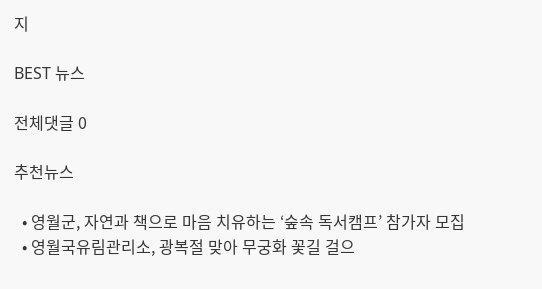지

BEST 뉴스

전체댓글 0

추천뉴스

  • 영월군, 자연과 책으로 마음 치유하는 ‘숲속 독서캠프’ 참가자 모집
  • 영월국유림관리소, 광복절 맞아 무궁화 꽃길 걸으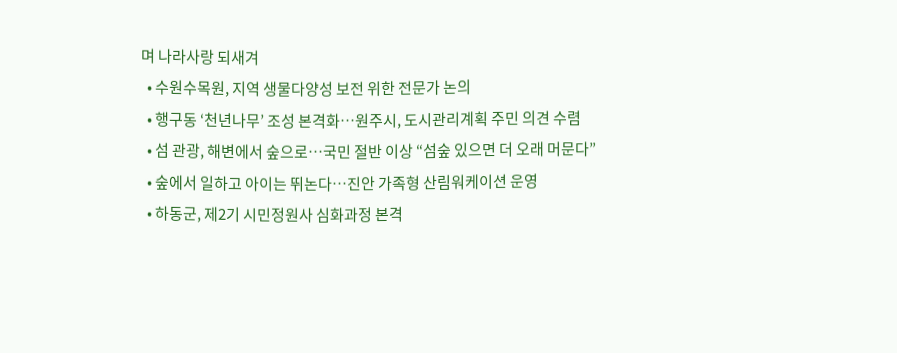며 나라사랑 되새겨
  • 수원수목원, 지역 생물다양성 보전 위한 전문가 논의
  • 행구동 ‘천년나무’ 조성 본격화…원주시, 도시관리계획 주민 의견 수렴
  • 섬 관광, 해변에서 숲으로…국민 절반 이상 “섬숲 있으면 더 오래 머문다”
  • 숲에서 일하고 아이는 뛰논다…진안 가족형 산림워케이션 운영
  • 하동군, 제2기 시민정원사 심화과정 본격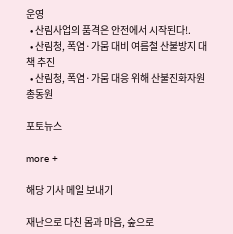운영
  • 산림사업의 품격은 안전에서 시작된다!.
  • 산림청, 폭염·가뭄 대비 여름철 산불방지 대책 추진
  • 산림청, 폭염·가뭄 대응 위해 산불진화자원 총동원

포토뉴스

more +

해당 기사 메일 보내기

재난으로 다친 몸과 마음, 숲으로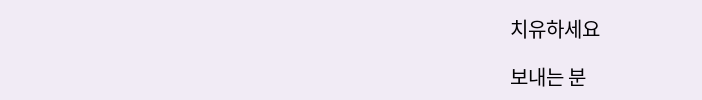치유하세요

보내는 분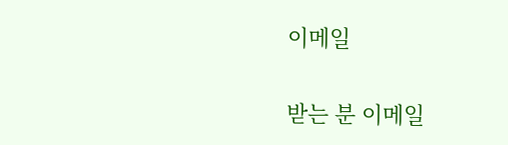이메일

받는 분 이메일